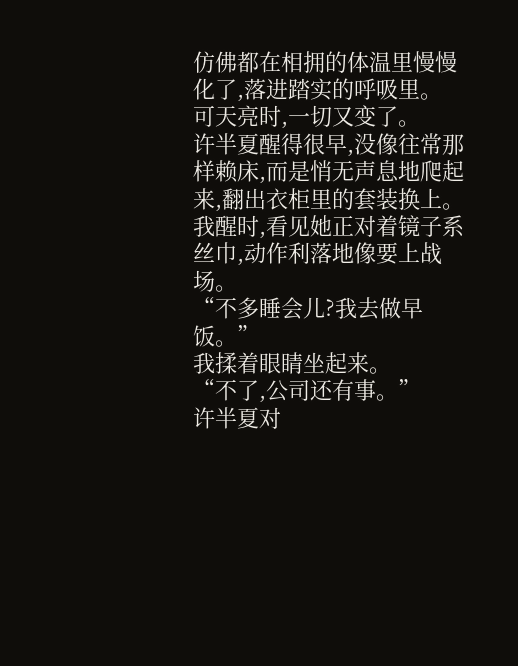仿佛都在相拥的体温里慢慢化了,落进踏实的呼吸里。
可天亮时,一切又变了。
许半夏醒得很早,没像往常那样赖床,而是悄无声息地爬起来,翻出衣柜里的套装换上。
我醒时,看见她正对着镜子系丝巾,动作利落地像要上战场。
“不多睡会儿?我去做早饭。”
我揉着眼睛坐起来。
“不了,公司还有事。”
许半夏对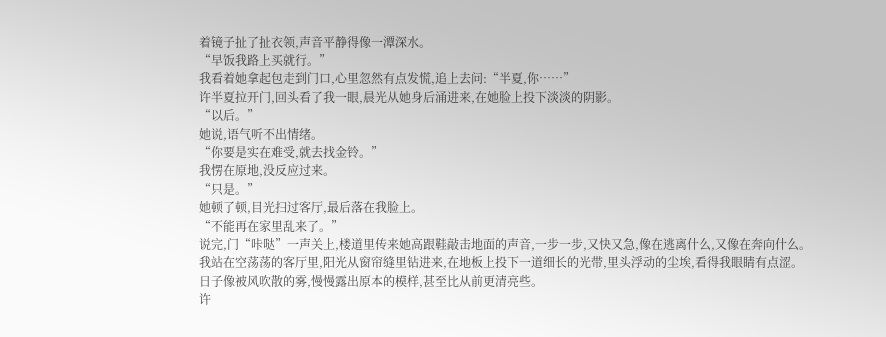着镜子扯了扯衣领,声音平静得像一潭深水。
“早饭我路上买就行。”
我看着她拿起包走到门口,心里忽然有点发慌,追上去问:“半夏,你……”
许半夏拉开门,回头看了我一眼,晨光从她身后涌进来,在她脸上投下淡淡的阴影。
“以后。”
她说,语气听不出情绪。
“你要是实在难受,就去找金铃。”
我愣在原地,没反应过来。
“只是。”
她顿了顿,目光扫过客厅,最后落在我脸上。
“不能再在家里乱来了。”
说完,门“咔哒”一声关上,楼道里传来她高跟鞋敲击地面的声音,一步一步,又快又急,像在逃离什么,又像在奔向什么。
我站在空荡荡的客厅里,阳光从窗帘缝里钻进来,在地板上投下一道细长的光带,里头浮动的尘埃,看得我眼睛有点涩。
日子像被风吹散的雾,慢慢露出原本的模样,甚至比从前更清亮些。
许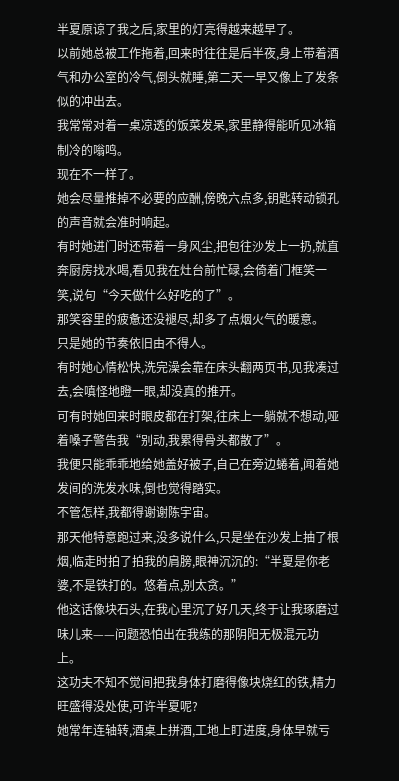半夏原谅了我之后,家里的灯亮得越来越早了。
以前她总被工作拖着,回来时往往是后半夜,身上带着酒气和办公室的冷气,倒头就睡,第二天一早又像上了发条似的冲出去。
我常常对着一桌凉透的饭菜发呆,家里静得能听见冰箱制冷的嗡鸣。
现在不一样了。
她会尽量推掉不必要的应酬,傍晚六点多,钥匙转动锁孔的声音就会准时响起。
有时她进门时还带着一身风尘,把包往沙发上一扔,就直奔厨房找水喝,看见我在灶台前忙碌,会倚着门框笑一笑,说句“今天做什么好吃的了”。
那笑容里的疲惫还没褪尽,却多了点烟火气的暖意。
只是她的节奏依旧由不得人。
有时她心情松快,洗完澡会靠在床头翻两页书,见我凑过去,会嗔怪地瞪一眼,却没真的推开。
可有时她回来时眼皮都在打架,往床上一躺就不想动,哑着嗓子警告我“别动,我累得骨头都散了”。
我便只能乖乖地给她盖好被子,自己在旁边蜷着,闻着她发间的洗发水味,倒也觉得踏实。
不管怎样,我都得谢谢陈宇宙。
那天他特意跑过来,没多说什么,只是坐在沙发上抽了根烟,临走时拍了拍我的肩膀,眼神沉沉的:“半夏是你老婆,不是铁打的。悠着点,别太贪。”
他这话像块石头,在我心里沉了好几天,终于让我琢磨过味儿来——问题恐怕出在我练的那阴阳无极混元功上。
这功夫不知不觉间把我身体打磨得像块烧红的铁,精力旺盛得没处使,可许半夏呢?
她常年连轴转,酒桌上拼酒,工地上盯进度,身体早就亏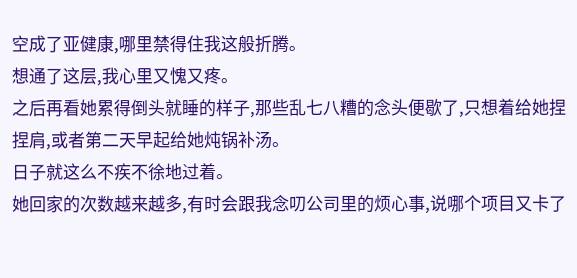空成了亚健康,哪里禁得住我这般折腾。
想通了这层,我心里又愧又疼。
之后再看她累得倒头就睡的样子,那些乱七八糟的念头便歇了,只想着给她捏捏肩,或者第二天早起给她炖锅补汤。
日子就这么不疾不徐地过着。
她回家的次数越来越多,有时会跟我念叨公司里的烦心事,说哪个项目又卡了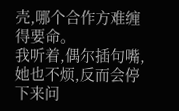壳,哪个合作方难缠得要命。
我听着,偶尔插句嘴,她也不烦,反而会停下来问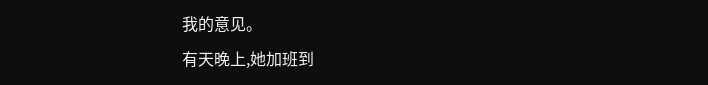我的意见。
有天晚上,她加班到